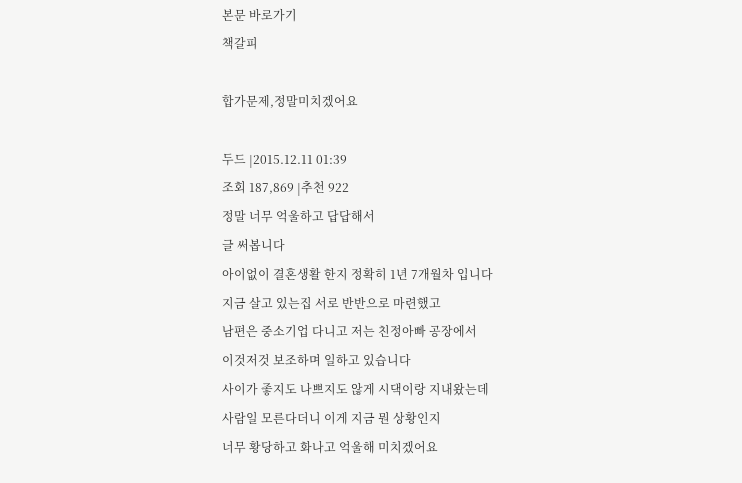본문 바로가기
책갈피

합가문제,정말미치겠어요

두드 |2015.12.11 01:39
조회 187,869 |추천 922
정말 너무 억울하고 답답해서
글 써봅니다
아이없이 결혼생활 한지 정확히 1년 7개월차 입니다
지금 살고 있는집 서로 반반으로 마련했고
남편은 중소기업 다니고 저는 친정아빠 공장에서
이것저것 보조하며 일하고 있습니다
사이가 좋지도 나쁘지도 않게 시댁이랑 지내왔는데
사람일 모른다더니 이게 지금 뭔 상황인지
너무 황당하고 화나고 억울해 미치겠어요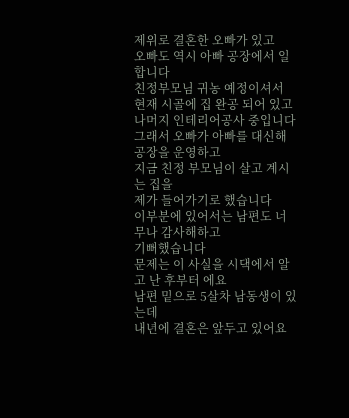제위로 결혼한 오빠가 있고
오빠도 역시 아빠 공장에서 일합니다
친정부모님 귀농 예정이셔서
현재 시골에 집 완공 되어 있고
나머지 인테리어공사 중입니다
그래서 오빠가 아빠를 대신해 공장을 운영하고
지금 친정 부모님이 살고 계시는 집을
제가 들어가기로 했습니다
이부분에 있어서는 남편도 너무나 감사해하고
기뻐했습니다
문제는 이 사실을 시댁에서 알고 난 후부터 에요
남편 밑으로 5살차 남동생이 있는데
내년에 결혼은 앞두고 있어요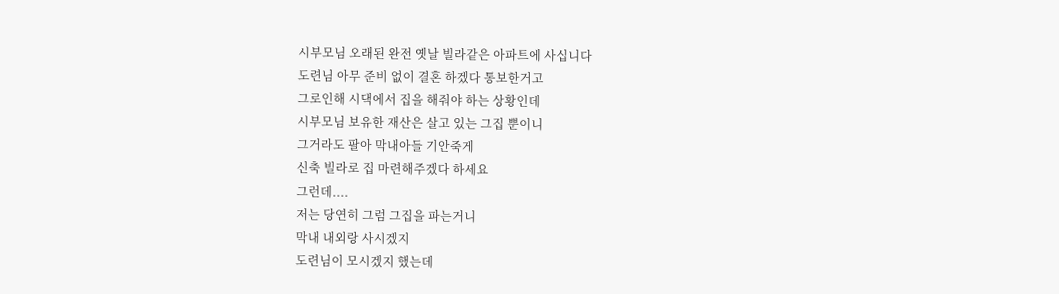시부모님 오래된 완전 옛날 빌라같은 아파트에 사십니다
도련님 아무 준비 없이 결혼 하겠다 통보한거고
그로인해 시댁에서 집을 해줘야 하는 상황인데
시부모님 보유한 재산은 살고 있는 그집 뿐이니
그거라도 팔아 막내아들 기안죽게
신축 빌라로 집 마련해주겠다 하세요
그런데....
저는 당연히 그럼 그집을 파는거니
막내 내외랑 사시겠지
도련님이 모시겠지 했는데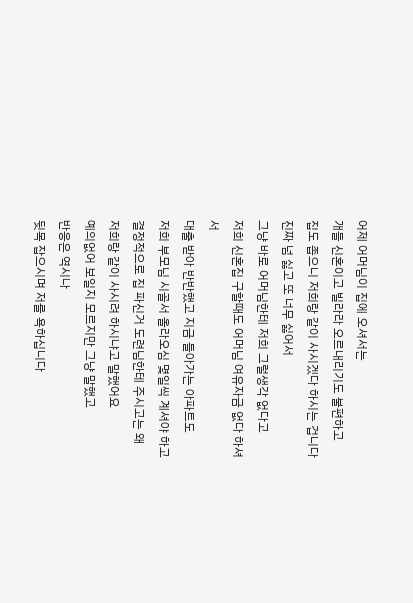어제 어머님이 집에 오셔서는
개들 신혼이고 빌라라 오르내리기도 불편하고
집도 좁으니 저희랑 같이 사시겠다 하시는 겁니다
진짜 넘 싫고 또 너무 싫어서
그냥 바로 어머님한테 저희 그럴생각 없다고
저희 신혼집 구할때도 어머님 여유자금 없다 하셔서
대출 받아 반반했고 지금 들아가는 아파트도
저희 부모님 시골서 올라오심 몇일씩 계셔야 하고
결정적으로 집 파신거 도련님한테 주시고는 왜
저희랑 같이 사시려 하시냐고 말했어요
예의없어 보일지 모르지만 그냥 말했고
반응은 역시나
뒷목 잡으시며 저를 욕하십니다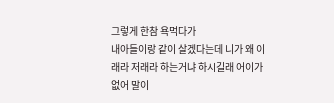그렇게 한참 욕먹다가
내아들이랑 같이 살겠다는데 니가 왜 이래라 저래라 하는거냐 하시길래 어이가 없어 말이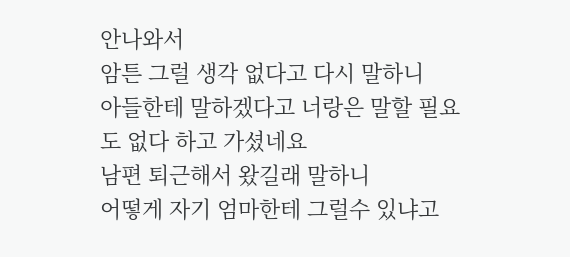안나와서
암튼 그럴 생각 없다고 다시 말하니
아들한테 말하겠다고 너랑은 말할 필요도 없다 하고 가셨네요
남편 퇴근해서 왔길래 말하니
어떻게 자기 엄마한테 그럴수 있냐고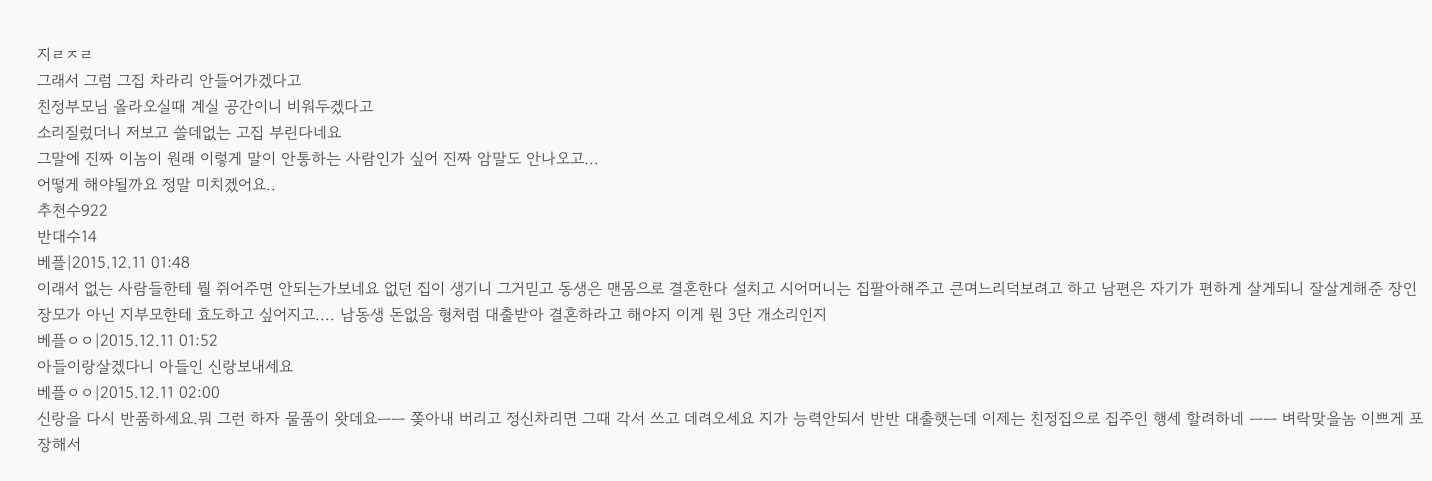지ㄹㅈㄹ
그래서 그럼 그집 차라리 안들어가겠다고
친정부모님 올라오실때 계실 공간이니 비워두겠다고
소리질렀더니 저보고 쓸데없는 고집 부린다네요
그말에 진짜 이놈이 원래 이렇게 말이 안통하는 사람인가 싶어 진짜 암말도 안나오고...
어떻게 해야될까요 정말 미치겠어요..
추천수922
반대수14
베플|2015.12.11 01:48
이래서 없는 사람들한테 뭘 쥐어주면 안되는가보네요 없던 집이 생기니 그거믿고 동생은 맨몸으로 결혼한다 설치고 시어머니는 집팔아해주고 큰며느리덕보려고 하고 남편은 자기가 편하게 살게되니 잘살게해준 장인장모가 아닌 지부모한테 효도하고 싶어지고.... 남동생 돈없음 형처럼 대출받아 결혼하라고 해야지 이게 뭔 3단 개소리인지
베플ㅇㅇ|2015.12.11 01:52
아들이랑살겠다니 아들인 신랑보내세요
베플ㅇㅇ|2015.12.11 02:00
신랑을 다시 반품하세요.뭐 그런 하자 물품이 왓데요ㅡㅡ 쫒아내 버리고 정신차리면 그때 각서 쓰고 데려오세요 지가 능력안되서 반반 대출햇는데 이제는 친정집으로 집주인 행세 할려하네 ㅡㅡ 벼락맞을놈 이쁘게 포장해서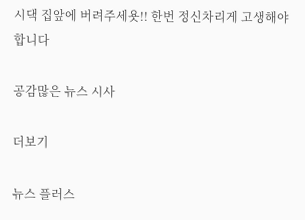시댁 집앞에 버려주세욧!! 한번 정신차리게 고생해야합니다

공감많은 뉴스 시사

더보기

뉴스 플러스